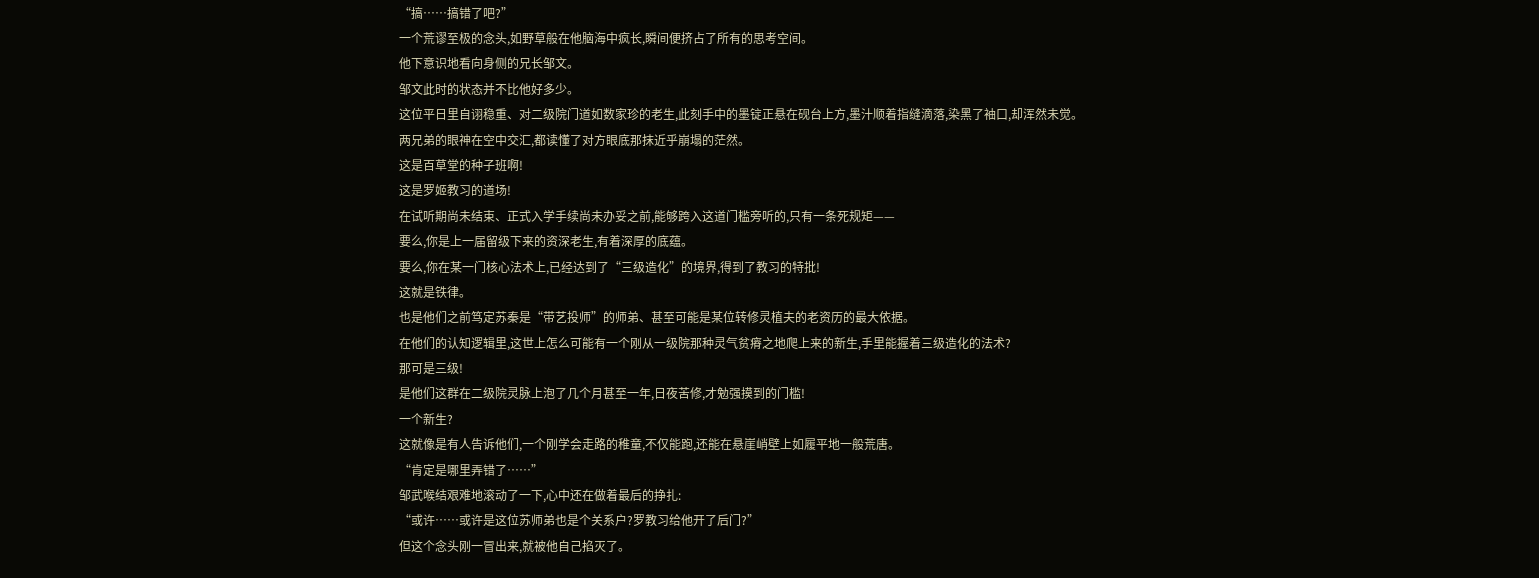“搞……搞错了吧?”
一个荒谬至极的念头,如野草般在他脑海中疯长,瞬间便挤占了所有的思考空间。
他下意识地看向身侧的兄长邹文。
邹文此时的状态并不比他好多少。
这位平日里自诩稳重、对二级院门道如数家珍的老生,此刻手中的墨锭正悬在砚台上方,墨汁顺着指缝滴落,染黑了袖口,却浑然未觉。
两兄弟的眼神在空中交汇,都读懂了对方眼底那抹近乎崩塌的茫然。
这是百草堂的种子班啊!
这是罗姬教习的道场!
在试听期尚未结束、正式入学手续尚未办妥之前,能够跨入这道门槛旁听的,只有一条死规矩——
要么,你是上一届留级下来的资深老生,有着深厚的底蕴。
要么,你在某一门核心法术上,已经达到了“三级造化”的境界,得到了教习的特批!
这就是铁律。
也是他们之前笃定苏秦是“带艺投师”的师弟、甚至可能是某位转修灵植夫的老资历的最大依据。
在他们的认知逻辑里,这世上怎么可能有一个刚从一级院那种灵气贫瘠之地爬上来的新生,手里能握着三级造化的法术?
那可是三级!
是他们这群在二级院灵脉上泡了几个月甚至一年,日夜苦修,才勉强摸到的门槛!
一个新生?
这就像是有人告诉他们,一个刚学会走路的稚童,不仅能跑,还能在悬崖峭壁上如履平地一般荒唐。
“肯定是哪里弄错了……”
邹武喉结艰难地滚动了一下,心中还在做着最后的挣扎:
“或许……或许是这位苏师弟也是个关系户?罗教习给他开了后门?”
但这个念头刚一冒出来,就被他自己掐灭了。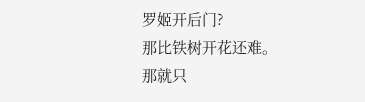罗姬开后门?
那比铁树开花还难。
那就只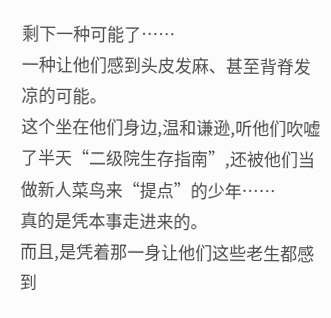剩下一种可能了……
一种让他们感到头皮发麻、甚至背脊发凉的可能。
这个坐在他们身边,温和谦逊,听他们吹嘘了半天“二级院生存指南”,还被他们当做新人菜鸟来“提点”的少年……
真的是凭本事走进来的。
而且,是凭着那一身让他们这些老生都感到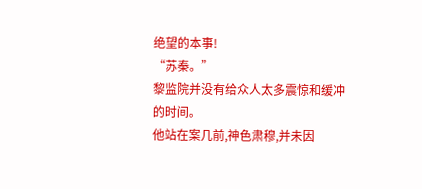绝望的本事!
“苏秦。”
黎监院并没有给众人太多震惊和缓冲的时间。
他站在案几前,神色肃穆,并未因